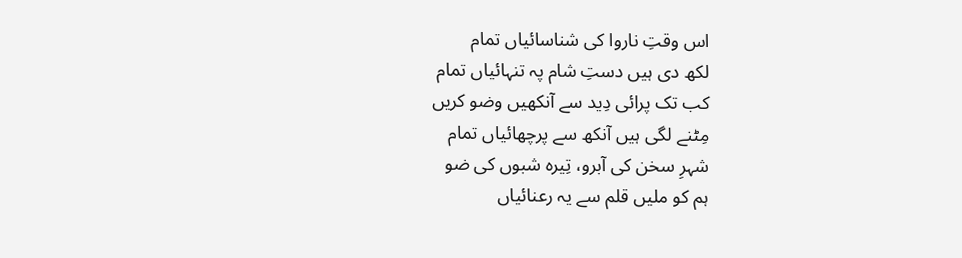اس وقتِ ناروا کی شناسائیاں تمام
لکھ دی ہیں دستِ شام پہ تنہائیاں تمام
کب تک پرائی دِید سے آنکھیں وضو کریں
مِٹنے لگی ہیں آنکھ سے پرچھائیاں تمام
شہرِ سخن کی آبرو، تِیرہ شبوں کی ضو
ہم کو ملیں قلم سے یہ رعنائیاں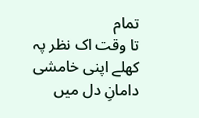تمام
تا وقت اک نظر پہ کھلے اپنی خامشی
دامانِ دل میں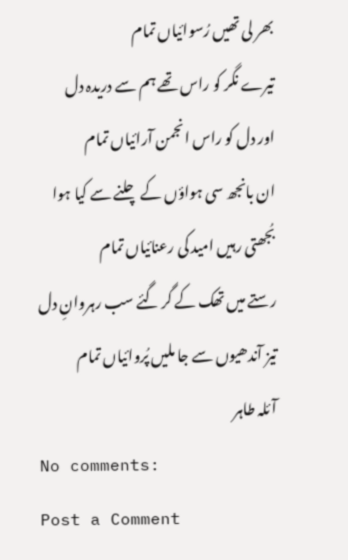بھر لی تھیں رُسوائیاں تمام
تیرے نگر کو راس تھے ہم سے دریدہ دل
اور دل کو راس انجمن آرائیاں تمام
ان بانجھ سی ہواؤں کے چلنے سے کیا ہوا
بُجھتی رہیں امید کی رعنائیاں تمام
رستے میں تھک کے گر گئے سب رہروانِ دل
تیز آندھیوں سے جا ملیں پُروائیاں تمام
آئلہ طاہر
No comments:
Post a Comment